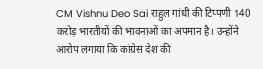CM Vishnu Deo Sai राहुल गांधी की टिप्पणी 140 करोड़ भारतीयों की भावनाओं का अपमान है। उन्होंने आरोप लगाया कि कांग्रेस देश की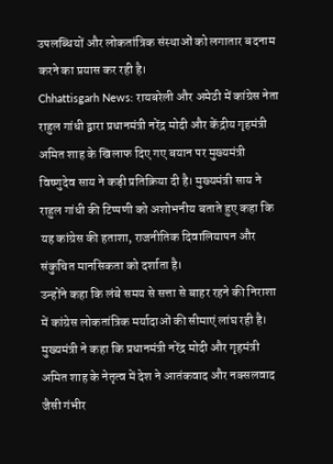उपलब्धियों और लोकतांत्रिक संस्थाओं को लगातार बदनाम करने का प्रयास कर रही है।
Chhattisgarh News: रायबरेली और अमेठी में कांग्रेस नेता राहुल गांधी द्वारा प्रधानमंत्री नरेंद्र मोदी और केंद्रीय गृहमंत्री अमित शाह के खिलाफ दिए गए बयान पर मुख्यमंत्री विष्णुदेव साय ने कड़ी प्रतिक्रिया दी है। मुख्यमंत्री साय ने राहुल गांधी की टिप्पणी को अशोभनीय बताते हुए कहा कि यह कांग्रेस की हताशा, राजनीतिक दिवालियापन और संकुचित मानसिकता को दर्शाता है।
उन्होंने कहा कि लंबे समय से सत्ता से बाहर रहने की निराशा में कांग्रेस लोकतांत्रिक मर्यादाओं की सीमाएं लांघ रही है। मुख्यमंत्री ने कहा कि प्रधानमंत्री नरेंद्र मोदी और गृहमंत्री अमित शाह के नेतृत्व में देश ने आतंकवाद और नक्सलवाद जैसी गंभीर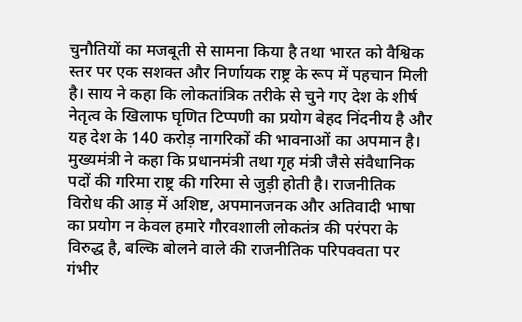चुनौतियों का मजबूती से सामना किया है तथा भारत को वैश्विक स्तर पर एक सशक्त और निर्णायक राष्ट्र के रूप में पहचान मिली है। साय ने कहा कि लोकतांत्रिक तरीके से चुने गए देश के शीर्ष नेतृत्व के खिलाफ घृणित टिप्पणी का प्रयोग बेहद निंदनीय है और यह देश के 140 करोड़ नागरिकों की भावनाओं का अपमान है।
मुख्यमंत्री ने कहा कि प्रधानमंत्री तथा गृह मंत्री जैसे संवैधानिक पदों की गरिमा राष्ट्र की गरिमा से जुड़ी होती है। राजनीतिक विरोध की आड़ में अशिष्ट, अपमानजनक और अतिवादी भाषा का प्रयोग न केवल हमारे गौरवशाली लोकतंत्र की परंपरा के विरुद्ध है, बल्कि बोलने वाले की राजनीतिक परिपक्वता पर गंभीर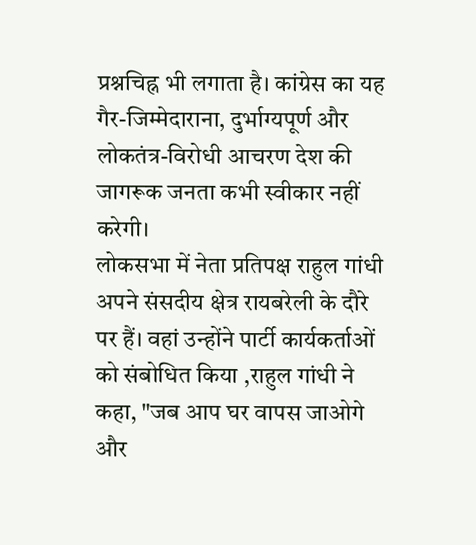प्रश्नचिह्न भी लगाता है। कांग्रेस का यह गैर-जिम्मेदाराना, दुर्भाग्यपूर्ण और लोकतंत्र-विरोधी आचरण देश की जागरूक जनता कभी स्वीकार नहीं करेगी।
लोकसभा में नेता प्रतिपक्ष राहुल गांधी अपने संसदीय क्षेत्र रायबरेली के दौरे पर हैं। वहां उन्होंने पार्टी कार्यकर्ताओं को संबोधित किया ,राहुल गांधी ने कहा, "जब आप घर वापस जाओगे और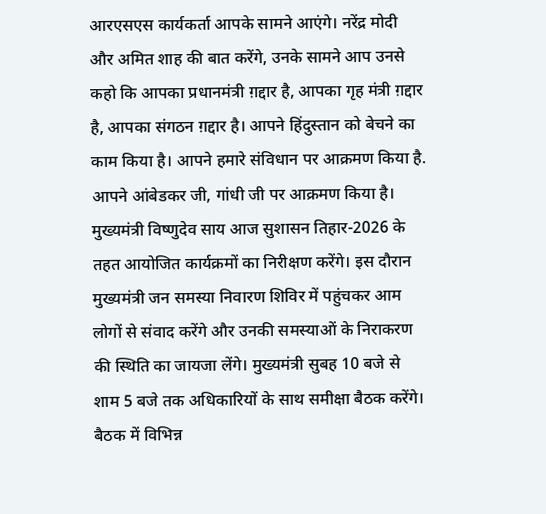आरएसएस कार्यकर्ता आपके सामने आएंगे। नरेंद्र मोदी और अमित शाह की बात करेंगे, उनके सामने आप उनसे कहो कि आपका प्रधानमंत्री ग़द्दार है, आपका गृह मंत्री ग़द्दार है, आपका संगठन ग़द्दार है। आपने हिंदुस्तान को बेचने का काम किया है। आपने हमारे संविधान पर आक्रमण किया है. आपने आंबेडकर जी, गांधी जी पर आक्रमण किया है।
मुख्यमंत्री विष्णुदेव साय आज सुशासन तिहार-2026 के तहत आयोजित कार्यक्रमों का निरीक्षण करेंगे। इस दौरान मुख्यमंत्री जन समस्या निवारण शिविर में पहुंचकर आम लोगों से संवाद करेंगे और उनकी समस्याओं के निराकरण की स्थिति का जायजा लेंगे। मुख्यमंत्री सुबह 10 बजे से शाम 5 बजे तक अधिकारियों के साथ समीक्षा बैठक करेंगे। बैठक में विभिन्न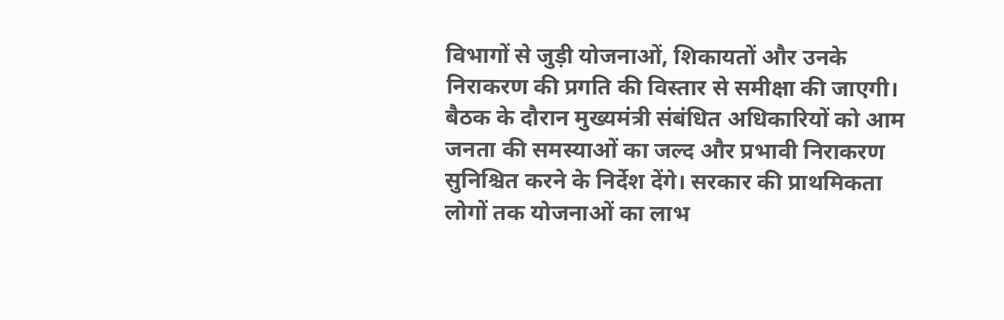विभागों से जुड़ी योजनाओं, शिकायतों और उनके निराकरण की प्रगति की विस्तार से समीक्षा की जाएगी। बैठक के दौरान मुख्यमंत्री संबंधित अधिकारियों को आम जनता की समस्याओं का जल्द और प्रभावी निराकरण सुनिश्चित करने के निर्देश देंगे। सरकार की प्राथमिकता लोगों तक योजनाओं का लाभ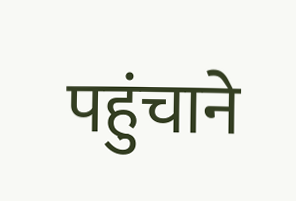पहुंचाने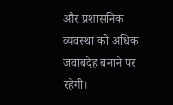और प्रशासनिक व्यवस्था को अधिक जवाबदेह बनाने पर रहेगी।